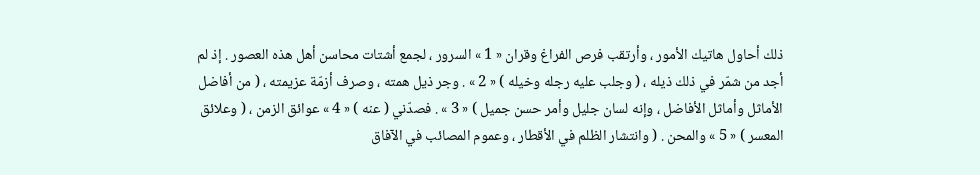ذلك أحاول هاتيك الأمور ، وأرتقب فرص الفراغ وقران « 1 » السرور ، لجمع أشتات محاسن أهل هذه العصور . إذ لم أجد من شمّر في ذلك ذيله ، ( وجلب عليه رجله وخيله ) « 2 » . وجر ذيل همته ، وصرف أزمّة عزيمته ، ( من أفاضل الأماثل وأماثل الأفاضل ، وإنه لسان جليل وأمر حسن جميل ) « 3 » . فصدّني ( عنه ) « 4 » عوائق الزمن ، ( وعلائق المعسر ) « 5 » والمحن . ( وانتشار الظلم في الأقطار ، وعموم المصائب في الآفاق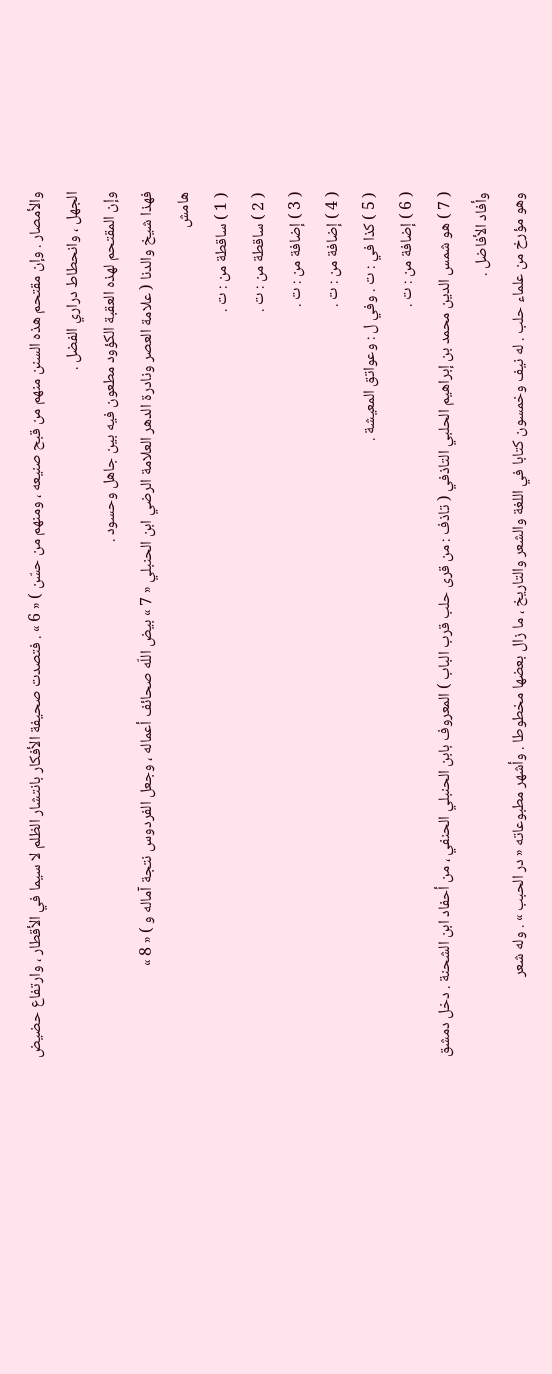والأمصار . وإن مقتحم هذه السنن منهم من قبح صنيعه ، ومنهم من حسّن ) « 6 » . فتصدت صحيفة الأفكار بانتشار الظلم لا سيما في الأقطار ، وارتفاع حضيض الجهل ، وانحطاط دراري الفضل .
وإن المقتحم لهذه العقبة الكؤود مطعون فيه بين جاهل وحسود .
فهذا شيخ والدنا ( علامة العصر ونادرة الدهر العلامة الرضي ابن الحنبلي « 7 » بيض اللّه صحائف أعماله ، وجعل الفردوس نتجة آماله و ) « 8 »
هامش
( 1 ) ساقطة من : ت .
( 2 ) ساقطة من : ت .
( 3 ) إضافة من : ت .
( 4 ) إضافة من : ت .
( 5 ) كذا في : ت . وفي ل : وعواتق المعيشة .
( 6 ) إضافة من : ت .
( 7 ) هو شمس الدين محمد بن إبراهيم الحلبي التاذفي ( تاذف : من قرى حلب قرب الباب ) المعروف بابن الحنبلي الحنفي ، من أحفاد ابن الشحنة . دخل دمشق وأفاد الأفاضل .
وهو مؤرخ من علماء حلب . له نيف وخمسون كتابا في اللغة والشعر والتاريخ ، ما زال بعضها مخطوطا . وأشهر مطبوعاته « در الحبب » . وله شعر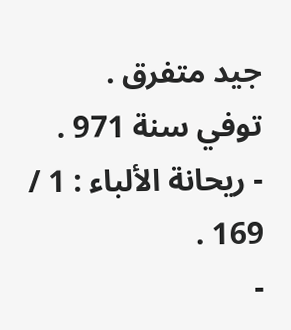جيد متفرق .
توفي سنة 971 .
- ريحانة الألباء : 1 / 169 .
-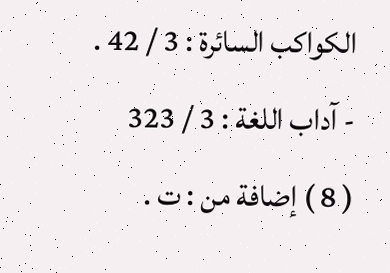الكواكب السائرة : 3 / 42 .
- آداب اللغة : 3 / 323
( 8 ) إضافة من : ت .